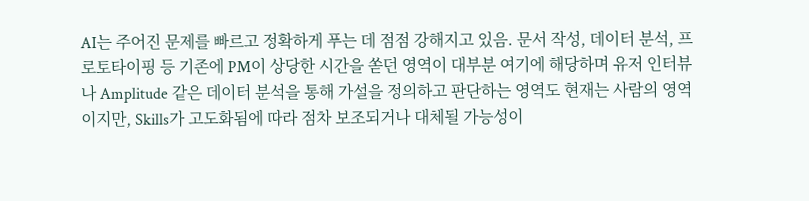AI는 주어진 문제를 빠르고 정확하게 푸는 데 점점 강해지고 있음. 문서 작성, 데이터 분석, 프로토타이핑 등 기존에 PM이 상당한 시간을 쏟던 영역이 대부분 여기에 해당하며 유저 인터뷰나 Amplitude 같은 데이터 분석을 통해 가설을 정의하고 판단하는 영역도 현재는 사람의 영역이지만, Skills가 고도화됨에 따라 점차 보조되거나 대체될 가능성이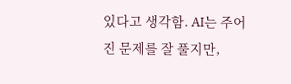있다고 생각함. AI는 주어진 문제를 잘 풀지만,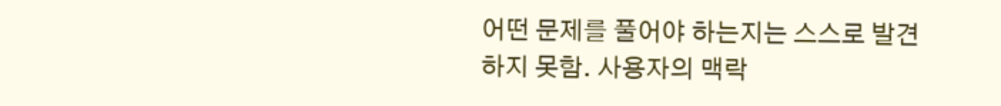어떤 문제를 풀어야 하는지는 스스로 발견하지 못함. 사용자의 맥락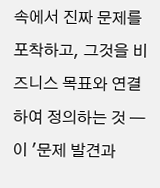속에서 진짜 문제를 포착하고, 그것을 비즈니스 목표와 연결하여 정의하는 것 — 이 '문제 발견과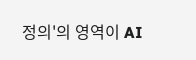정의'의 영역이 AI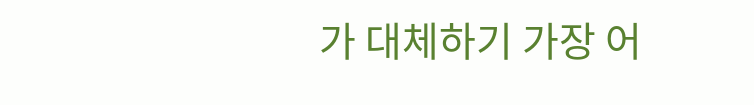가 대체하기 가장 어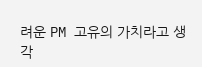려운 PM 고유의 가치라고 생각